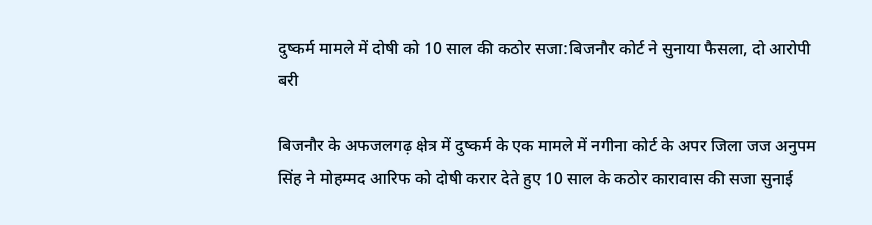दुष्कर्म मामले में दोषी को 10 साल की कठोर सजा:बिजनौर कोर्ट ने सुनाया फैसला, दो आरोपी बरी

बिजनौर के अफजलगढ़ क्षेत्र में दुष्कर्म के एक मामले में नगीना कोर्ट के अपर जिला जज अनुपम सिंह ने मोहम्मद आरिफ को दोषी करार देते हुए 10 साल के कठोर कारावास की सजा सुनाई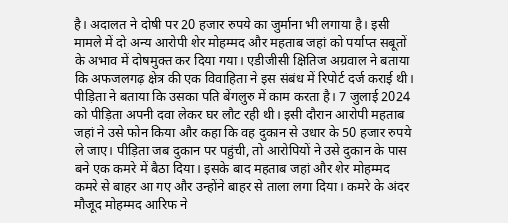है। अदालत ने दोषी पर 20 हजार रुपये का जुर्माना भी लगाया है। इसी मामले में दो अन्य आरोपी शेर मोहम्मद और महताब जहां को पर्याप्त सबूतों के अभाव में दोषमुक्त कर दिया गया। एडीजीसी क्षितिज अग्रवाल ने बताया कि अफजलगढ़ क्षेत्र की एक विवाहिता ने इस संबंध में रिपोर्ट दर्ज कराई थी। पीड़िता ने बताया कि उसका पति बेंगलुरु में काम करता है। 7 जुलाई 2024 को पीड़िता अपनी दवा लेकर घर लौट रही थी। इसी दौरान आरोपी महताब जहां ने उसे फोन किया और कहा कि वह दुकान से उधार के 50 हजार रुपये ले जाए। पीड़िता जब दुकान पर पहुंची, तो आरोपियों ने उसे दुकान के पास बने एक कमरे में बैठा दिया। इसके बाद महताब जहां और शेर मोहम्मद कमरे से बाहर आ गए और उन्होंने बाहर से ताला लगा दिया। कमरे के अंदर मौजूद मोहम्मद आरिफ ने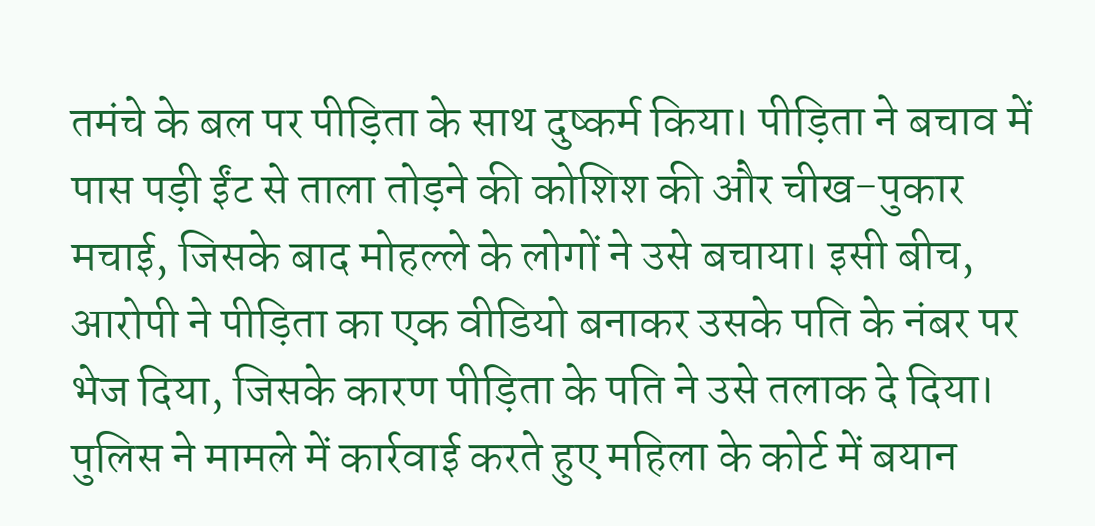तमंचे के बल पर पीड़िता के साथ दुष्कर्म किया। पीड़िता ने बचाव में पास पड़ी ईंट से ताला तोड़ने की कोशिश की और चीख-पुकार मचाई, जिसके बाद मोहल्ले के लोगों ने उसे बचाया। इसी बीच, आरोपी ने पीड़िता का एक वीडियो बनाकर उसके पति के नंबर पर भेज दिया, जिसके कारण पीड़िता के पति ने उसे तलाक दे दिया। पुलिस ने मामले में कार्रवाई करते हुए महिला के कोर्ट में बयान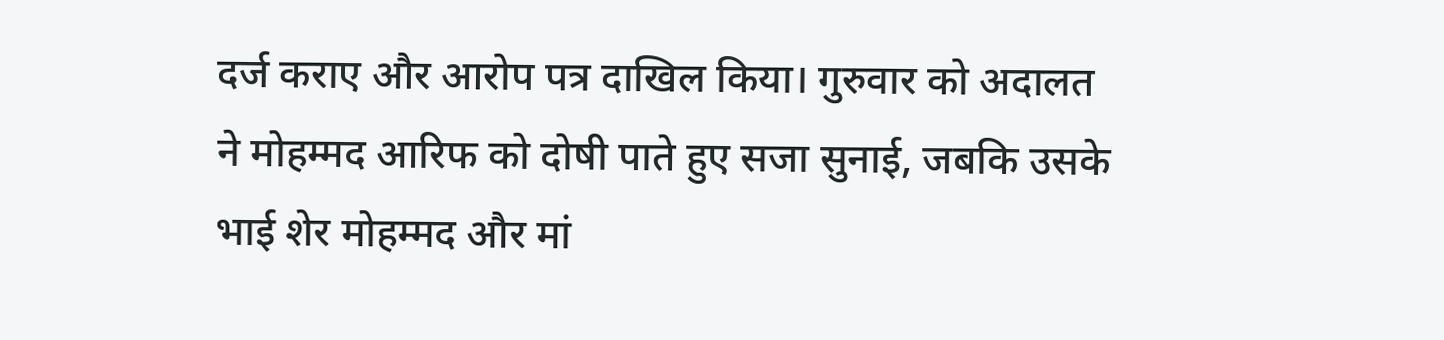दर्ज कराए और आरोप पत्र दाखिल किया। गुरुवार को अदालत ने मोहम्मद आरिफ को दोषी पाते हुए सजा सुनाई, जबकि उसके भाई शेर मोहम्मद और मां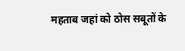महताब जहां को ठोस सबूतों के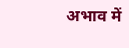अभाव में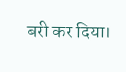बरी कर दिया।